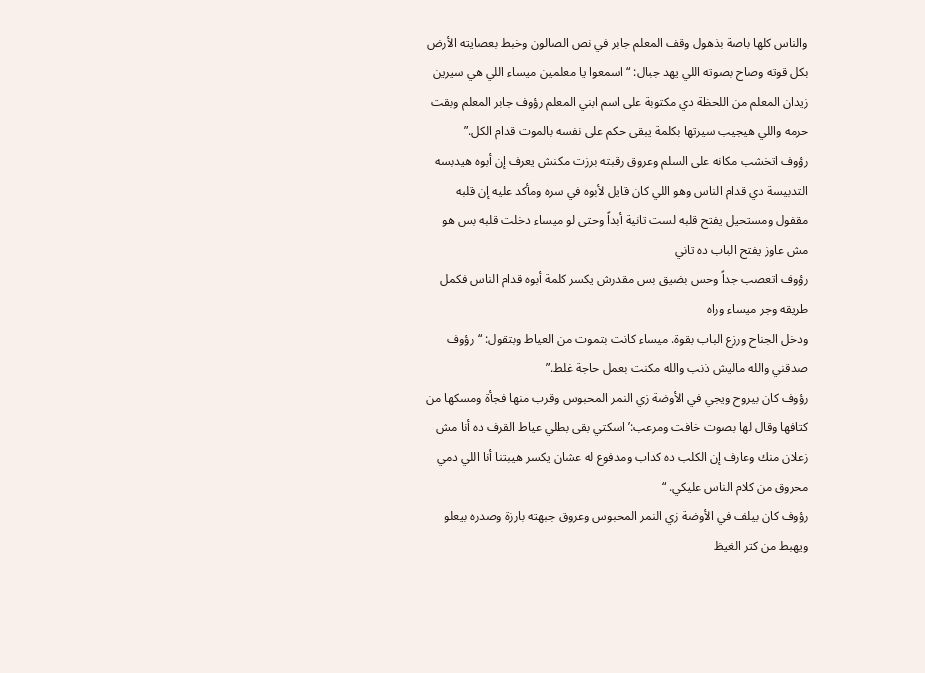والناس كلها باصة بذهول وقف المعلم جابر في نص الصالون وخبط بعصايته الأرض بكل قوته وصاح بصوته اللي يهد جبال: “اسمعوا يا معلمين ميساء اللي هي سيرين زيدان المعلم من اللحظة دي مكتوبة على اسم ابني المعلم رؤوف جابر المعلم وبقت حرمه واللي هيجيب سيرتها بكلمة يبقى حكم على نفسه بالموت قدام الكل.”
رؤوف اتخشب مكانه على السلم وعروق رقبته برزت مكنش يعرف إن أبوه هيدبسه التدبيسة دي قدام الناس وهو اللي كان قايل لأبوه في سره ومأكد عليه إن قلبه مقفول ومستحيل يفتح قلبه لست تانية أبداً وحتى لو ميساء دخلت قلبه بس هو مش عاوز يفتح الباب ده تاني
رؤوف اتعصب جداً وحس بضيق بس مقدرش يكسر كلمة أبوه قدام الناس فكمل طريقه وجر ميساء وراه
ودخل الجناح ورزع الباب بقوة. ميساء كانت بتموت من العياط وبتقول: “رؤوف صدقني والله ماليش ذنب والله مكنت بعمل حاجة غلط.”
رؤوف كان بيروح ويجي في الأوضة زي النمر المحبوس وقرب منها فجأة ومسكها من كتافها وقال لها بصوت خافت ومرعب:’اسكتي بقى بطلي عياط القرف ده أنا مش زعلان منك وعارف إن الكلب ده كداب ومدفوع له عشان يكسر هيبتنا أنا اللي دمي محروق من كلام الناس عليكي. “
رؤوف كان بيلف في الأوضة زي النمر المحبوس وعروق جبهته بارزة وصدره بيعلو ويهبط من كتر الغيظ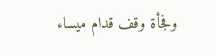وفجأة وقف قدام ميساء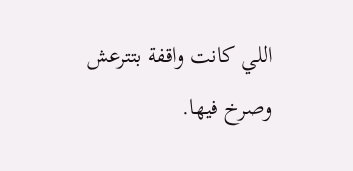اللي كانت واقفة بتترعش وصرخ فيها.